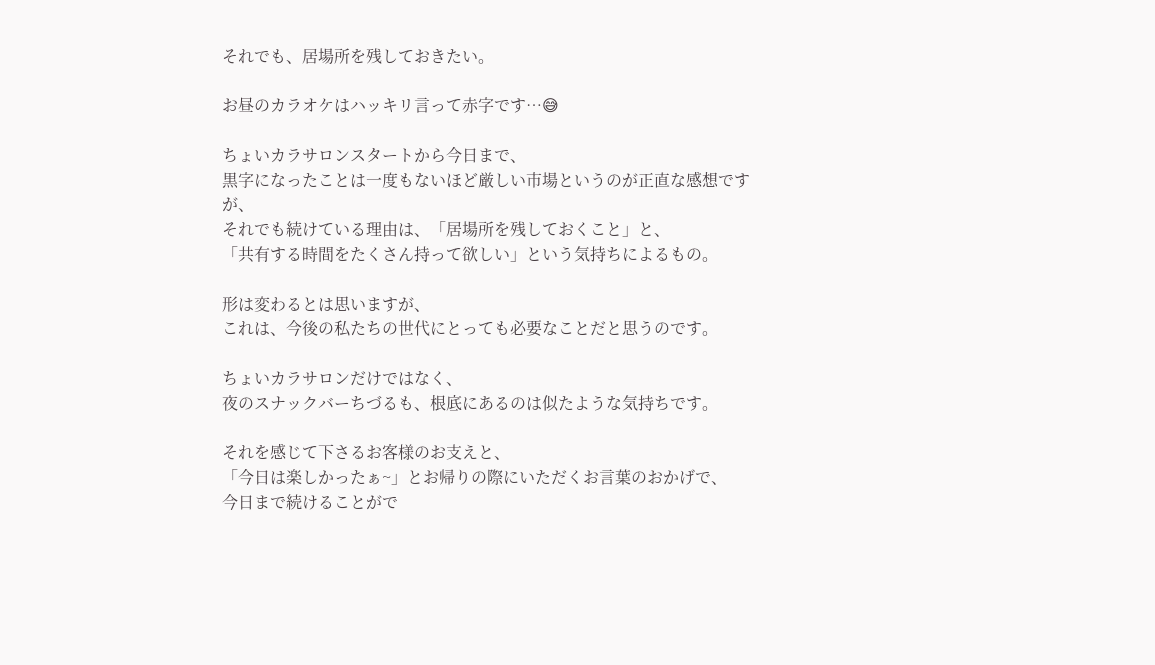それでも、居場所を残しておきたい。

お昼のカラオケはハッキリ言って赤字です…😅

ちょいカラサロンスタートから今日まで、
黒字になったことは一度もないほど厳しい市場というのが正直な感想ですが、
それでも続けている理由は、「居場所を残しておくこと」と、
「共有する時間をたくさん持って欲しい」という気持ちによるもの。

形は変わるとは思いますが、
これは、今後の私たちの世代にとっても必要なことだと思うのです。

ちょいカラサロンだけではなく、
夜のスナックバーちづるも、根底にあるのは似たような気持ちです。

それを感じて下さるお客様のお支えと、
「今日は楽しかったぁ~」とお帰りの際にいただくお言葉のおかげで、
今日まで続けることがで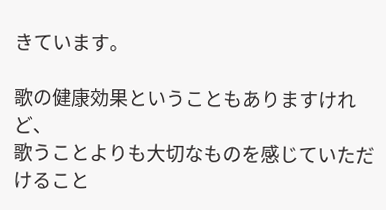きています。

歌の健康効果ということもありますけれど、
歌うことよりも大切なものを感じていただけること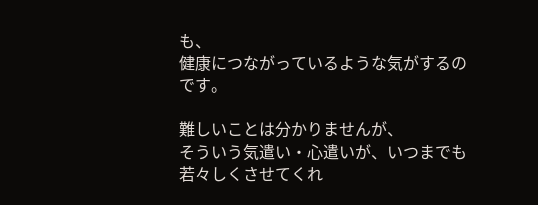も、
健康につながっているような気がするのです。

難しいことは分かりませんが、
そういう気遣い・心遣いが、いつまでも若々しくさせてくれ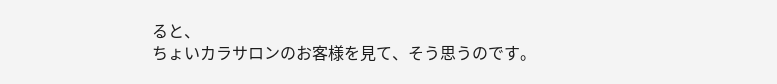ると、
ちょいカラサロンのお客様を見て、そう思うのです。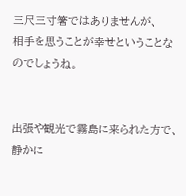三尺三寸箸ではありませんが、
相手を思うことが幸せということなのでしょうね。


出張や観光で霧島に来られた方で、
静かに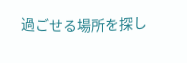過ごせる場所を探し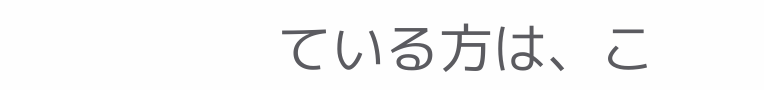ている方は、こ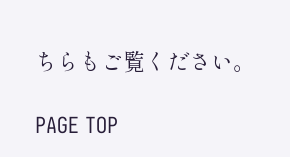ちらもご覧ください。

PAGE TOP